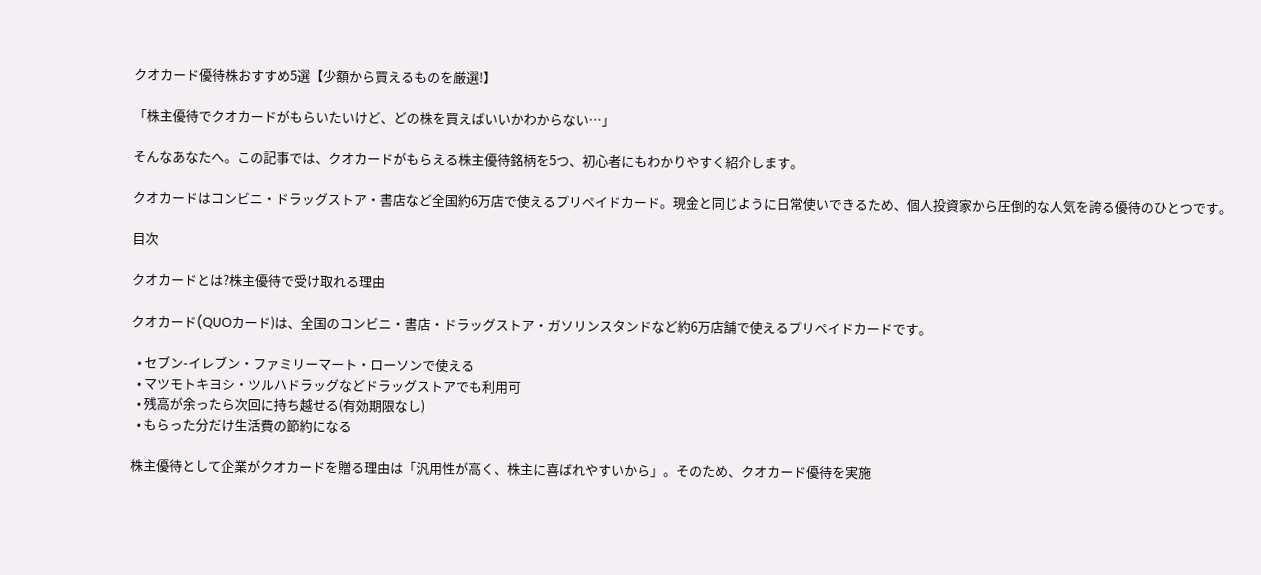クオカード優待株おすすめ5選【少額から買えるものを厳選!】

「株主優待でクオカードがもらいたいけど、どの株を買えばいいかわからない…」

そんなあなたへ。この記事では、クオカードがもらえる株主優待銘柄を5つ、初心者にもわかりやすく紹介します。

クオカードはコンビニ・ドラッグストア・書店など全国約6万店で使えるプリペイドカード。現金と同じように日常使いできるため、個人投資家から圧倒的な人気を誇る優待のひとつです。

目次

クオカードとは?株主優待で受け取れる理由

クオカード(QUOカード)は、全国のコンビニ・書店・ドラッグストア・ガソリンスタンドなど約6万店舗で使えるプリペイドカードです。

  • セブン-イレブン・ファミリーマート・ローソンで使える
  • マツモトキヨシ・ツルハドラッグなどドラッグストアでも利用可
  • 残高が余ったら次回に持ち越せる(有効期限なし)
  • もらった分だけ生活費の節約になる

株主優待として企業がクオカードを贈る理由は「汎用性が高く、株主に喜ばれやすいから」。そのため、クオカード優待を実施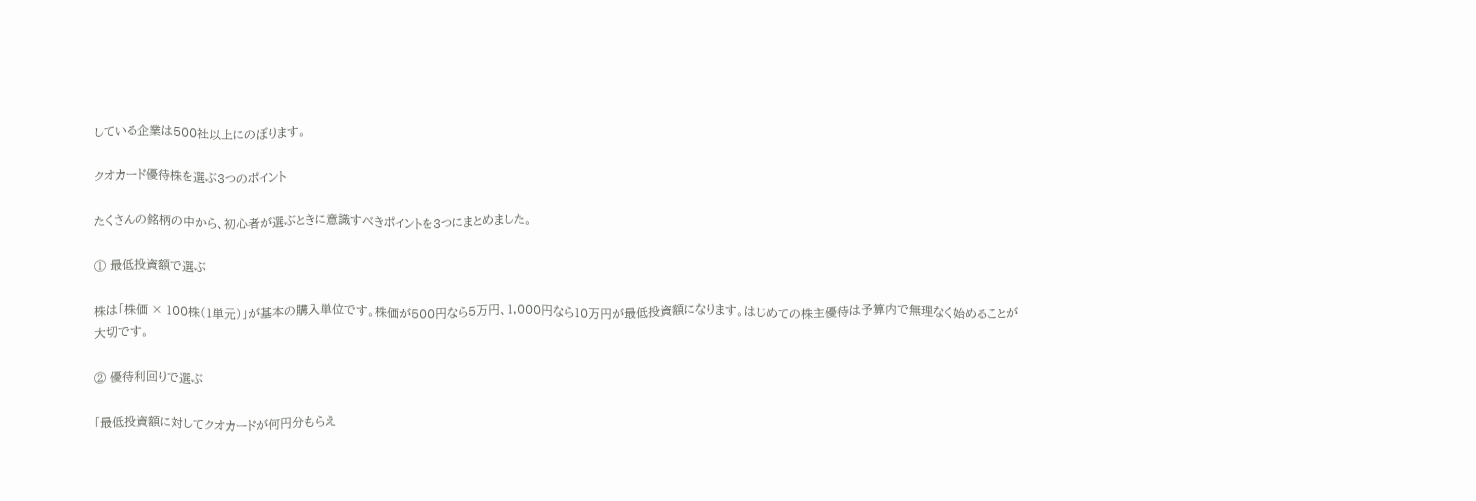している企業は500社以上にのぼります。

クオカード優待株を選ぶ3つのポイント

たくさんの銘柄の中から、初心者が選ぶときに意識すべきポイントを3つにまとめました。

① 最低投資額で選ぶ

株は「株価 × 100株(1単元)」が基本の購入単位です。株価が500円なら5万円、1,000円なら10万円が最低投資額になります。はじめての株主優待は予算内で無理なく始めることが大切です。

② 優待利回りで選ぶ

「最低投資額に対してクオカードが何円分もらえ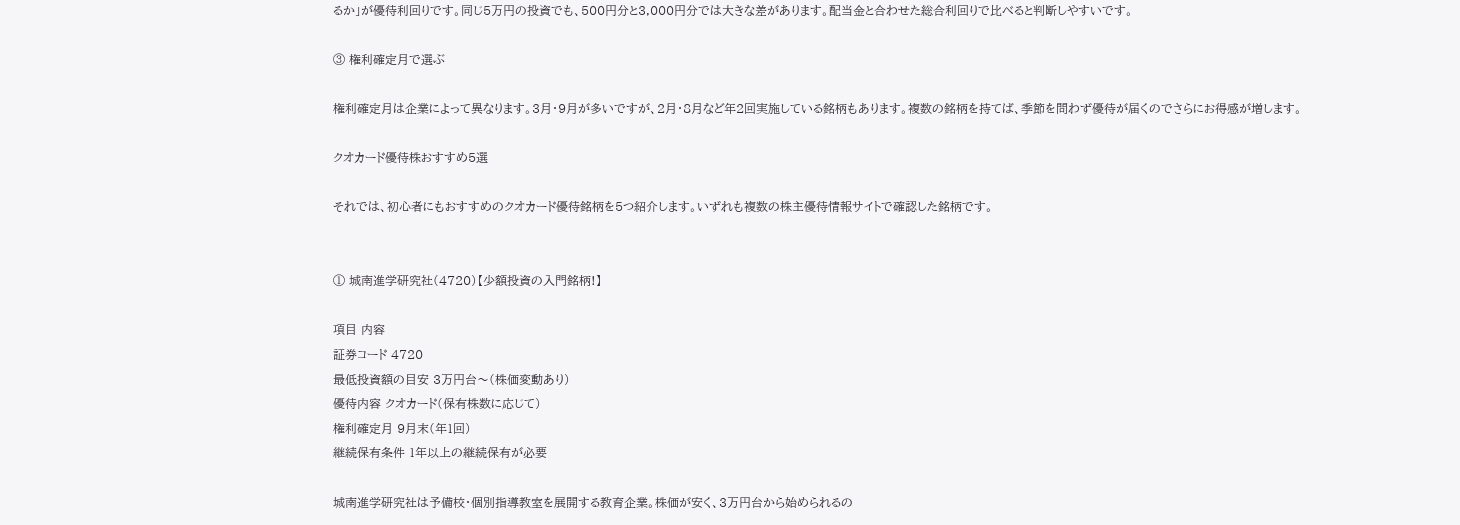るか」が優待利回りです。同じ5万円の投資でも、500円分と3,000円分では大きな差があります。配当金と合わせた総合利回りで比べると判断しやすいです。

③ 権利確定月で選ぶ

権利確定月は企業によって異なります。3月・9月が多いですが、2月・8月など年2回実施している銘柄もあります。複数の銘柄を持てば、季節を問わず優待が届くのでさらにお得感が増します。

クオカード優待株おすすめ5選

それでは、初心者にもおすすめのクオカード優待銘柄を5つ紹介します。いずれも複数の株主優待情報サイトで確認した銘柄です。


① 城南進学研究社(4720)【少額投資の入門銘柄!】

項目 内容
証券コード 4720
最低投資額の目安 3万円台〜(株価変動あり)
優待内容 クオカード(保有株数に応じて)
権利確定月 9月末(年1回)
継続保有条件 1年以上の継続保有が必要

城南進学研究社は予備校・個別指導教室を展開する教育企業。株価が安く、3万円台から始められるの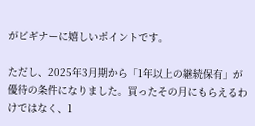がビギナーに嬉しいポイントです。

ただし、2025年3月期から「1年以上の継続保有」が優待の条件になりました。買ったその月にもらえるわけではなく、1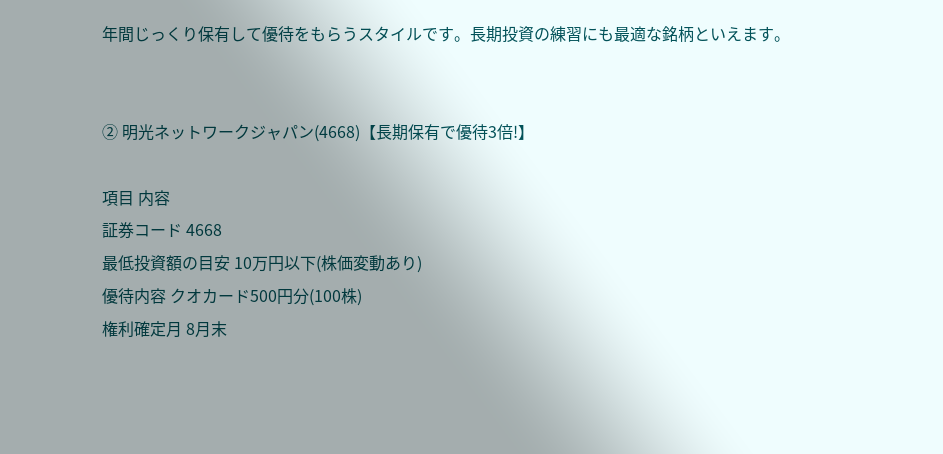年間じっくり保有して優待をもらうスタイルです。長期投資の練習にも最適な銘柄といえます。


② 明光ネットワークジャパン(4668)【長期保有で優待3倍!】

項目 内容
証券コード 4668
最低投資額の目安 10万円以下(株価変動あり)
優待内容 クオカード500円分(100株)
権利確定月 8月末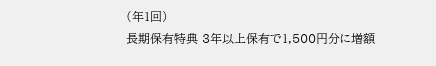(年1回)
長期保有特典 3年以上保有で1,500円分に増額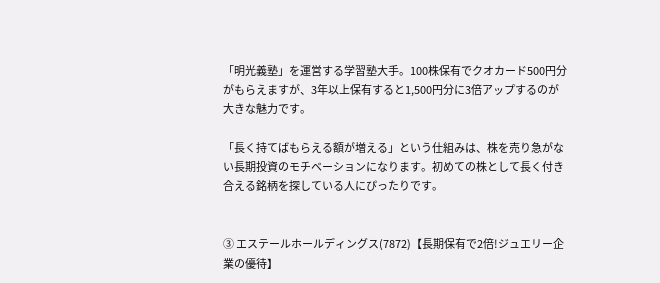「明光義塾」を運営する学習塾大手。100株保有でクオカード500円分がもらえますが、3年以上保有すると1,500円分に3倍アップするのが大きな魅力です。

「長く持てばもらえる額が増える」という仕組みは、株を売り急がない長期投資のモチベーションになります。初めての株として長く付き合える銘柄を探している人にぴったりです。


③ エステールホールディングス(7872)【長期保有で2倍!ジュエリー企業の優待】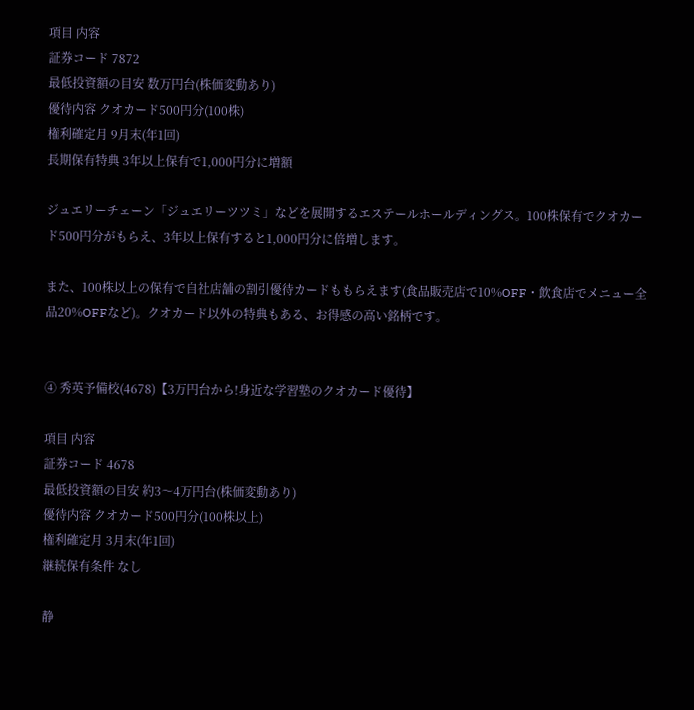項目 内容
証券コード 7872
最低投資額の目安 数万円台(株価変動あり)
優待内容 クオカード500円分(100株)
権利確定月 9月末(年1回)
長期保有特典 3年以上保有で1,000円分に増額

ジュエリーチェーン「ジュエリーツツミ」などを展開するエステールホールディングス。100株保有でクオカード500円分がもらえ、3年以上保有すると1,000円分に倍増します。

また、100株以上の保有で自社店舗の割引優待カードももらえます(食品販売店で10%OFF・飲食店でメニュー全品20%OFFなど)。クオカード以外の特典もある、お得感の高い銘柄です。


④ 秀英予備校(4678)【3万円台から!身近な学習塾のクオカード優待】

項目 内容
証券コード 4678
最低投資額の目安 約3〜4万円台(株価変動あり)
優待内容 クオカード500円分(100株以上)
権利確定月 3月末(年1回)
継続保有条件 なし

静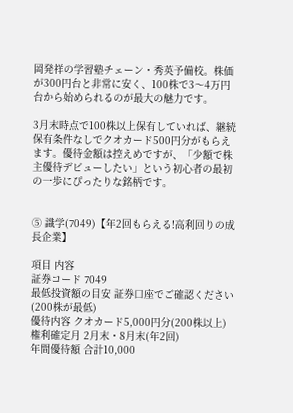岡発祥の学習塾チェーン・秀英予備校。株価が300円台と非常に安く、100株で3〜4万円台から始められるのが最大の魅力です。

3月末時点で100株以上保有していれば、継続保有条件なしでクオカード500円分がもらえます。優待金額は控えめですが、「少額で株主優待デビューしたい」という初心者の最初の一歩にぴったりな銘柄です。


⑤ 識学(7049)【年2回もらえる!高利回りの成長企業】

項目 内容
証券コード 7049
最低投資額の目安 証券口座でご確認ください(200株が最低)
優待内容 クオカード5,000円分(200株以上)
権利確定月 2月末・8月末(年2回)
年間優待額 合計10,000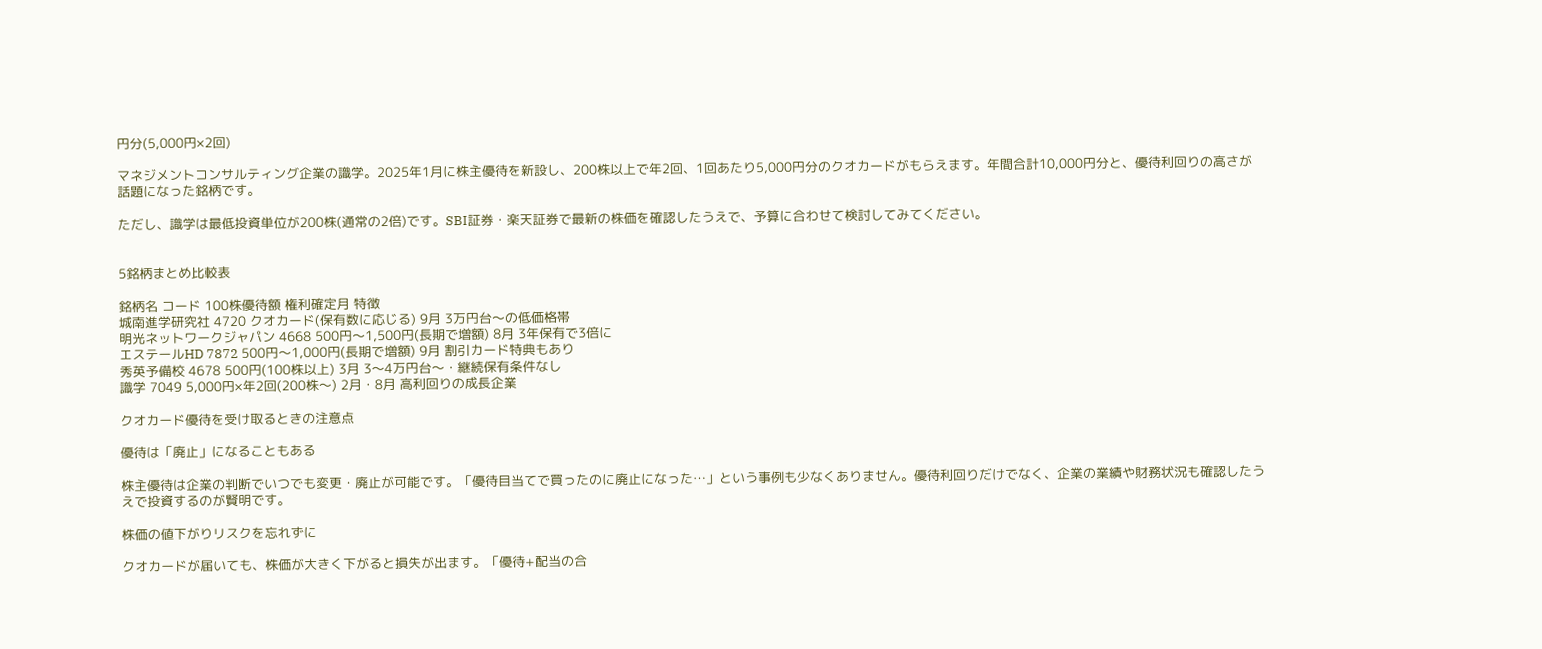円分(5,000円×2回)

マネジメントコンサルティング企業の識学。2025年1月に株主優待を新設し、200株以上で年2回、1回あたり5,000円分のクオカードがもらえます。年間合計10,000円分と、優待利回りの高さが話題になった銘柄です。

ただし、識学は最低投資単位が200株(通常の2倍)です。SBI証券・楽天証券で最新の株価を確認したうえで、予算に合わせて検討してみてください。


5銘柄まとめ比較表

銘柄名 コード 100株優待額 権利確定月 特徴
城南進学研究社 4720 クオカード(保有数に応じる) 9月 3万円台〜の低価格帯
明光ネットワークジャパン 4668 500円〜1,500円(長期で増額) 8月 3年保有で3倍に
エステールHD 7872 500円〜1,000円(長期で増額) 9月 割引カード特典もあり
秀英予備校 4678 500円(100株以上) 3月 3〜4万円台〜・継続保有条件なし
識学 7049 5,000円×年2回(200株〜) 2月・8月 高利回りの成長企業

クオカード優待を受け取るときの注意点

優待は「廃止」になることもある

株主優待は企業の判断でいつでも変更・廃止が可能です。「優待目当てで買ったのに廃止になった…」という事例も少なくありません。優待利回りだけでなく、企業の業績や財務状況も確認したうえで投資するのが賢明です。

株価の値下がりリスクを忘れずに

クオカードが届いても、株価が大きく下がると損失が出ます。「優待+配当の合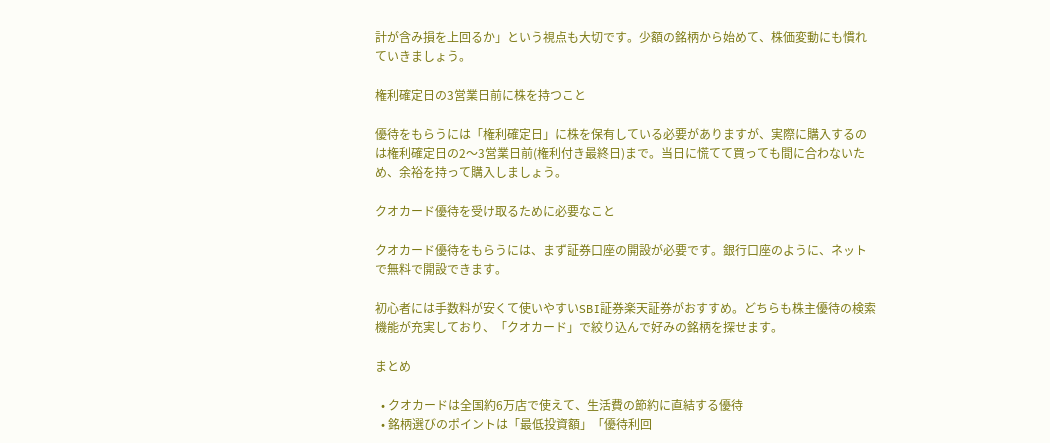計が含み損を上回るか」という視点も大切です。少額の銘柄から始めて、株価変動にも慣れていきましょう。

権利確定日の3営業日前に株を持つこと

優待をもらうには「権利確定日」に株を保有している必要がありますが、実際に購入するのは権利確定日の2〜3営業日前(権利付き最終日)まで。当日に慌てて買っても間に合わないため、余裕を持って購入しましょう。

クオカード優待を受け取るために必要なこと

クオカード優待をもらうには、まず証券口座の開設が必要です。銀行口座のように、ネットで無料で開設できます。

初心者には手数料が安くて使いやすいSBI証券楽天証券がおすすめ。どちらも株主優待の検索機能が充実しており、「クオカード」で絞り込んで好みの銘柄を探せます。

まとめ

  • クオカードは全国約6万店で使えて、生活費の節約に直結する優待
  • 銘柄選びのポイントは「最低投資額」「優待利回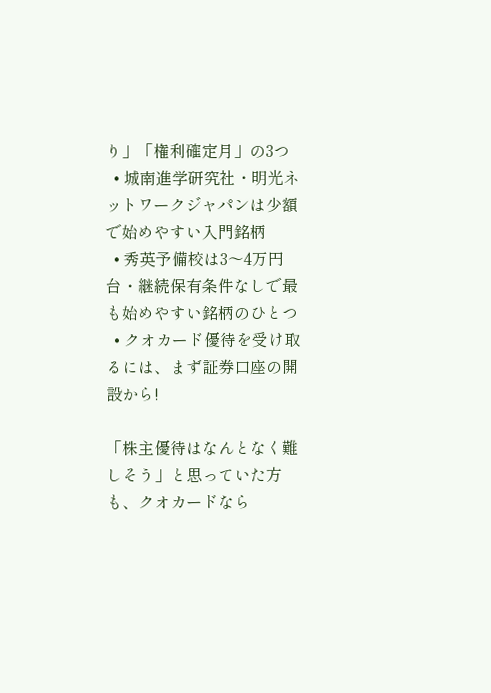り」「権利確定月」の3つ
  • 城南進学研究社・明光ネットワークジャパンは少額で始めやすい入門銘柄
  • 秀英予備校は3〜4万円台・継続保有条件なしで最も始めやすい銘柄のひとつ
  • クオカード優待を受け取るには、まず証券口座の開設から!

「株主優待はなんとなく難しそう」と思っていた方も、クオカードなら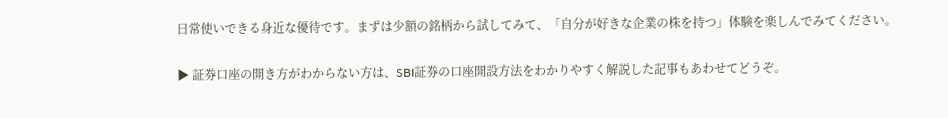日常使いできる身近な優待です。まずは少額の銘柄から試してみて、「自分が好きな企業の株を持つ」体験を楽しんでみてください。

▶ 証券口座の開き方がわからない方は、SBI証券の口座開設方法をわかりやすく解説した記事もあわせてどうぞ。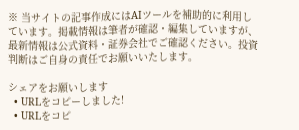※ 当サイトの記事作成にはAIツールを補助的に利用しています。掲載情報は筆者が確認・編集していますが、最新情報は公式資料・証券会社でご確認ください。投資判断はご自身の責任でお願いいたします。

シェアをお願いします
  • URLをコピーしました!
  • URLをコピ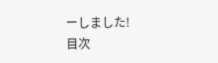ーしました!
目次